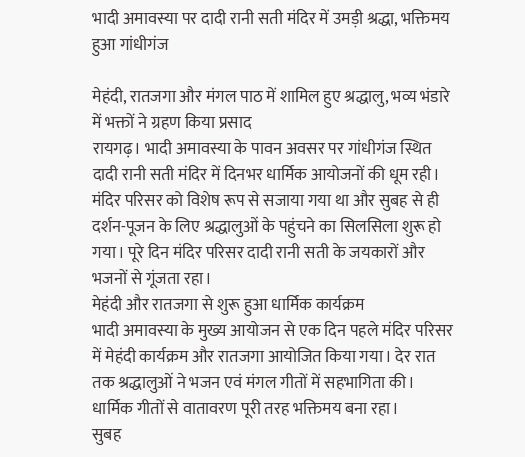भादी अमावस्या पर दादी रानी सती मंदिर में उमड़ी श्रद्धा, भक्तिमय हुआ गांधीगंज

मेहंदी, रातजगा और मंगल पाठ में शामिल हुए श्रद्धालु, भव्य भंडारे में भक्तों ने ग्रहण किया प्रसाद
रायगढ़। भादी अमावस्या के पावन अवसर पर गांधीगंज स्थित दादी रानी सती मंदिर में दिनभर धार्मिक आयोजनों की धूम रही। मंदिर परिसर को विशेष रूप से सजाया गया था और सुबह से ही दर्शन-पूजन के लिए श्रद्धालुओं के पहुंचने का सिलसिला शुरू हो गया। पूरे दिन मंदिर परिसर दादी रानी सती के जयकारों और भजनों से गूंजता रहा।
मेहंदी और रातजगा से शुरू हुआ धार्मिक कार्यक्रम
भादी अमावस्या के मुख्य आयोजन से एक दिन पहले मंदिर परिसर में मेहंदी कार्यक्रम और रातजगा आयोजित किया गया। देर रात तक श्रद्धालुओं ने भजन एवं मंगल गीतों में सहभागिता की। धार्मिक गीतों से वातावरण पूरी तरह भक्तिमय बना रहा।
सुबह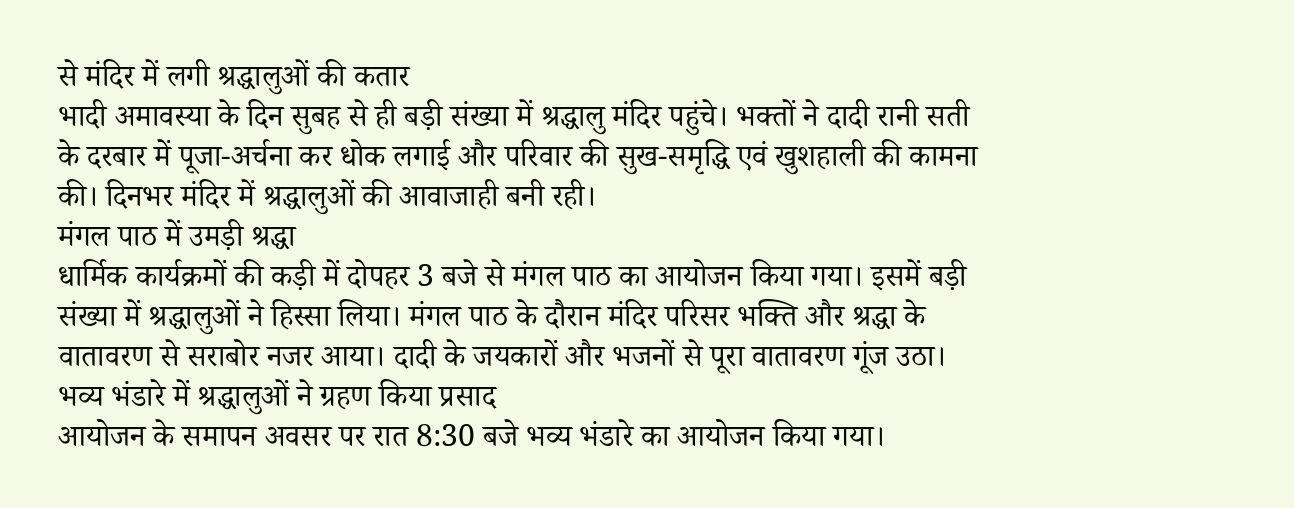से मंदिर में लगी श्रद्धालुओं की कतार
भादी अमावस्या के दिन सुबह से ही बड़ी संख्या में श्रद्धालु मंदिर पहुंचे। भक्तों ने दादी रानी सती के दरबार में पूजा-अर्चना कर धोक लगाई और परिवार की सुख-समृद्धि एवं खुशहाली की कामना की। दिनभर मंदिर में श्रद्धालुओं की आवाजाही बनी रही।
मंगल पाठ में उमड़ी श्रद्धा
धार्मिक कार्यक्रमों की कड़ी में दोपहर 3 बजे से मंगल पाठ का आयोजन किया गया। इसमें बड़ी संख्या में श्रद्धालुओं ने हिस्सा लिया। मंगल पाठ के दौरान मंदिर परिसर भक्ति और श्रद्धा के वातावरण से सराबोर नजर आया। दादी के जयकारों और भजनों से पूरा वातावरण गूंज उठा।
भव्य भंडारे में श्रद्धालुओं ने ग्रहण किया प्रसाद
आयोजन के समापन अवसर पर रात 8:30 बजे भव्य भंडारे का आयोजन किया गया।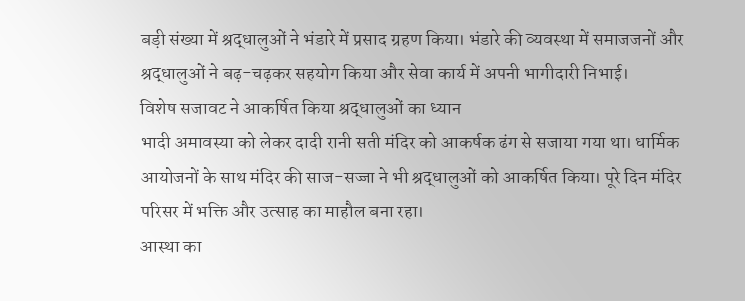बड़ी संख्या में श्रद्धालुओं ने भंडारे में प्रसाद ग्रहण किया। भंडारे की व्यवस्था में समाजजनों और श्रद्धालुओं ने बढ़-चढ़कर सहयोग किया और सेवा कार्य में अपनी भागीदारी निभाई।
विशेष सजावट ने आकर्षित किया श्रद्धालुओं का ध्यान
भादी अमावस्या को लेकर दादी रानी सती मंदिर को आकर्षक ढंग से सजाया गया था। धार्मिक आयोजनों के साथ मंदिर की साज-सज्जा ने भी श्रद्धालुओं को आकर्षित किया। पूरे दिन मंदिर परिसर में भक्ति और उत्साह का माहौल बना रहा।
आस्था का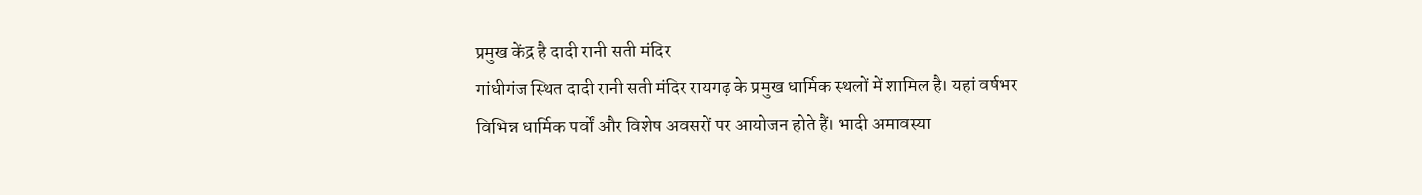प्रमुख केंद्र है दादी रानी सती मंदिर
गांधीगंज स्थित दादी रानी सती मंदिर रायगढ़ के प्रमुख धार्मिक स्थलों में शामिल है। यहां वर्षभर विभिन्न धार्मिक पर्वों और विशेष अवसरों पर आयोजन होते हैं। भादी अमावस्या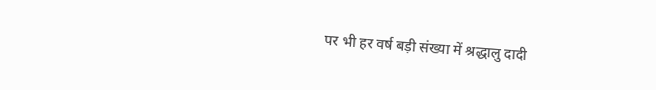पर भी हर वर्ष बड़ी संख्या में श्रद्धालु दादी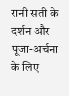रानी सती के दर्शन और पूजा-अर्चना के लिए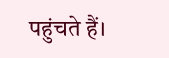पहुंचते हैं।